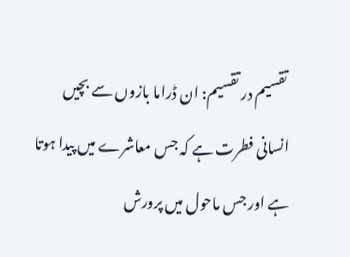تقسیم در تقسیم: ان ڈراما بازوں سے بچیں
انسانی فطرت ہے کہ جس معاشرے میں پیدا ہوتا ہے اور جس ماحول میں پرورش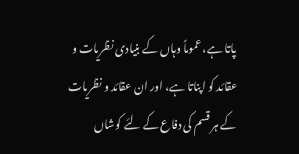پاتا ہے، عموماً وہاں کے بنیادی نظریات و عقائد کو اپناتا ہے، اور ان عقائد و نظریات کے ہر قسم کی دفاع کے لئے کوشاں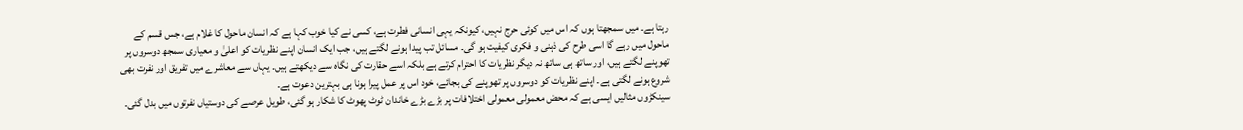رہتا ہے۔ میں سمجھتا ہوں کہ اس میں کوئی حرج نہیں، کیونکہ یہی انسانی فطرت ہے، کسی نے کیا خوب کہا ہے کہ انسان ماحول کا غلام ہے، جس قسم کے ماحول میں رہے گا اسی طرح کی ذہنی و فکری کیفیت ہو گی۔ مسائل تب پیدا ہونے لگتے ہیں، جب ایک انسان اپنے نظریات کو اعلیٰ و معیاری سمجھ دوسروں پر تھوپنے لگتے ہیں، اور ساتھ ہی ساتھ نہ دیگر نظریات کا احترام کرتے ہے بلکہ اسے حقارت کی نگاہ سے دیکھتے ہیں۔ یہاں سے معاشرے میں تفریق اور نفرت بھی شروع ہونے لگتی ہے۔ اپنے نظریات کو دوسروں پر تھوپنے کی بجائے، خود اس پر عمل پیرا ہونا ہی بہترین دعوت ہے۔
سینکڑوں مثالیں ایسی ہے کہ محض معمولی معمولی اختلافات پر بڑے بڑے خاندان ٹوٹ پھوٹ کا شکار ہو گئی، طویل عرصے کی دوستیاں نفرتوں میں بدل گئی۔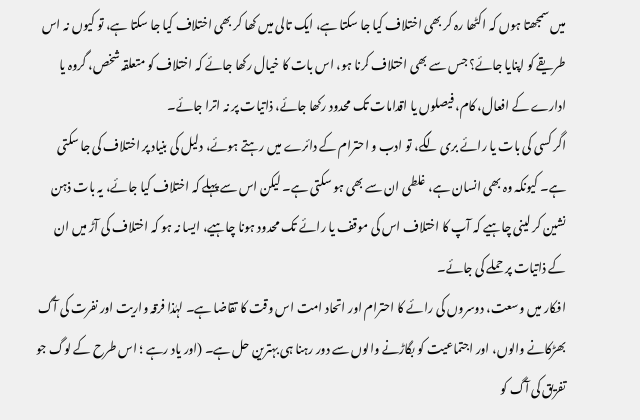میں سمجھتا ہوں کہ اکٹھا رہ کر بھی اختلاف کیا جا سکتا ہے، ایک تالی میں کھا کر بھی اختلاف کیا جا سکتا ہے، تو کیوں نہ اس طریقے کو اپنایا جائے؟ جس سے بھی اختلاف کرنا ہو، اس بات کا خیال رکھا جائے کہ اختلاف کو متعلقہ شخص، گروہ یا ادارے کے افعال، کام، فیصلوں یا اقدامات تک محدود رکھا جائے، ذاتیات پر نہ اترا جائے۔
اگر کسی کی بات یا رائے بری لگے، تو ادب و احترام کے دائرے میں رہتے ہوئے، دلیل کی بنیاد پر اختلاف کی جا سکتی ہے۔ کیونکہ وہ بھی انسان ہے، غلطی ان سے بھی ہو سکتی ہے۔ لیکن اس سے پہلے کہ اختلاف کیا جائے، یہ بات ذہن نشین کر لینی چاہیے کہ آپ کا اختلاف اس کی موقف یا رائے تک محدود ہونا چاہیے، ایسا نہ ہو کہ اختلاف کی آڑ میں ان کے ذاتیات پر حملے کی جائے۔
افکار میں وسعت، دوسروں کی رائے کا احترام اور اتحاد امت اس وقت کا تقاضا ہے۔ لہٰذا فرقہ واریت اور نفرت کی آگ بھڑکانے والوں، اور اجتماعیت کو بگاڑنے والوں سے دور رہنا ہی بہترین حل ہے۔ (اور یاد رہے ؛ اس طرح کے لوگ جو تفریق کی آگ کو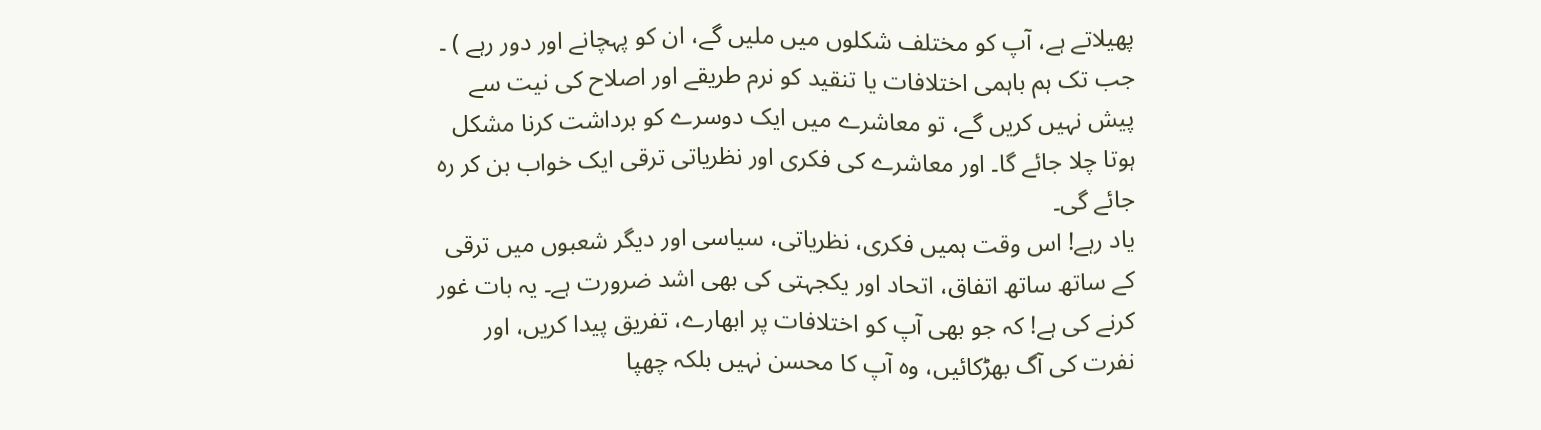پھیلاتے ہے، آپ کو مختلف شکلوں میں ملیں گے، ان کو پہچانے اور دور رہے ) ۔ جب تک ہم باہمی اختلافات یا تنقید کو نرم طریقے اور اصلاح کی نیت سے پیش نہیں کریں گے، تو معاشرے میں ایک دوسرے کو برداشت کرنا مشکل ہوتا چلا جائے گا۔ اور معاشرے کی فکری اور نظریاتی ترقی ایک خواب بن کر رہ جائے گی۔
یاد رہے! اس وقت ہمیں فکری، نظریاتی، سیاسی اور دیگر شعبوں میں ترقی کے ساتھ ساتھ اتفاق، اتحاد اور یکجہتی کی بھی اشد ضرورت ہے۔ یہ بات غور کرنے کی ہے! کہ جو بھی آپ کو اختلافات پر ابھارے، تفریق پیدا کریں، اور نفرت کی آگ بھڑکائیں، وہ آپ کا محسن نہیں بلکہ چھپا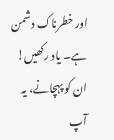اور خطرناک دشمن ہے۔ یاد رکھیں! ان کو پہچانے، یہ آپ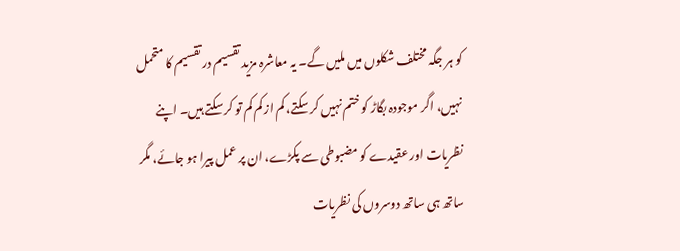کو ہر جگہ مختلف شکلوں میں ملیں گے۔ یہ معاشرہ مزید تقسیم در تقسیم کا متحمل نہیں، اگر موجودہ بگاڑ کو ختم نہیں کر سکتے، کم از کم کم تو کر سکتے ہیں۔ اپنے نظریات اور عقیدے کو مضبوطی سے پکڑے، ان پر عمل پیرا ہو جائے، مگر ساتھ ہی ساتھ دوسروں کی نظریات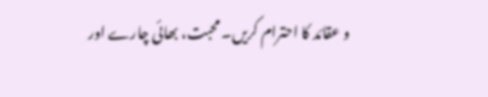و عقائد کا احترام کریں۔ محبت، بھائی چارے اور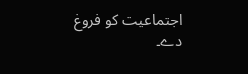اجتماعیت کو فروغ دے۔